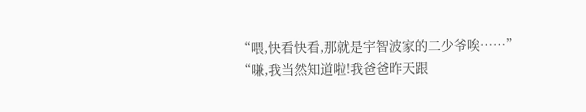“喂,快看快看,那就是宇智波家的二少爷唉……”
“嗛,我当然知道啦!我爸爸昨天跟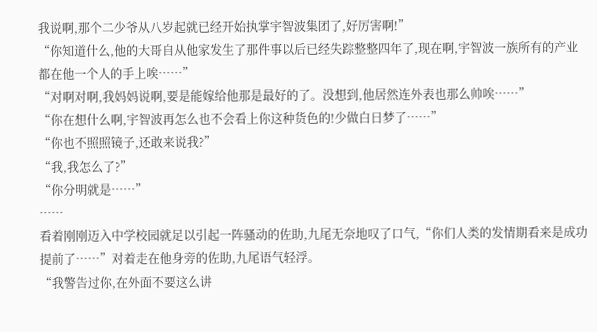我说啊,那个二少爷从八岁起就已经开始执掌宇智波集团了,好厉害啊!”
“你知道什么,他的大哥自从他家发生了那件事以后已经失踪整整四年了,现在啊,宇智波一族所有的产业都在他一个人的手上唉……”
“对啊对啊,我妈妈说啊,要是能嫁给他那是最好的了。没想到,他居然连外表也那么帅唉……”
“你在想什么啊,宇智波再怎么也不会看上你这种货色的!少做白日梦了……”
“你也不照照镜子,还敢来说我?”
“我,我怎么了?”
“你分明就是……”
……
看着刚刚迈入中学校园就足以引起一阵骚动的佐助,九尾无奈地叹了口气,“你们人类的发情期看来是成功提前了……”对着走在他身旁的佐助,九尾语气轻浮。
“我警告过你,在外面不要这么讲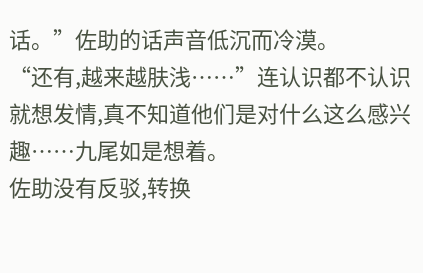话。”佐助的话声音低沉而冷漠。
“还有,越来越肤浅……”连认识都不认识就想发情,真不知道他们是对什么这么感兴趣……九尾如是想着。
佐助没有反驳,转换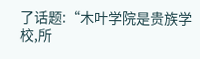了话题:“木叶学院是贵族学校,所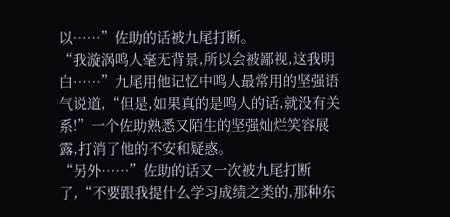以……”佐助的话被九尾打断。
“我漩涡鸣人毫无背景,所以会被鄙视,这我明白……”九尾用他记忆中鸣人最常用的坚强语气说道,“但是,如果真的是鸣人的话,就没有关系!”一个佐助熟悉又陌生的坚强灿烂笑容展露,打消了他的不安和疑惑。
“另外……”佐助的话又一次被九尾打断了,“不要跟我提什么学习成绩之类的,那种东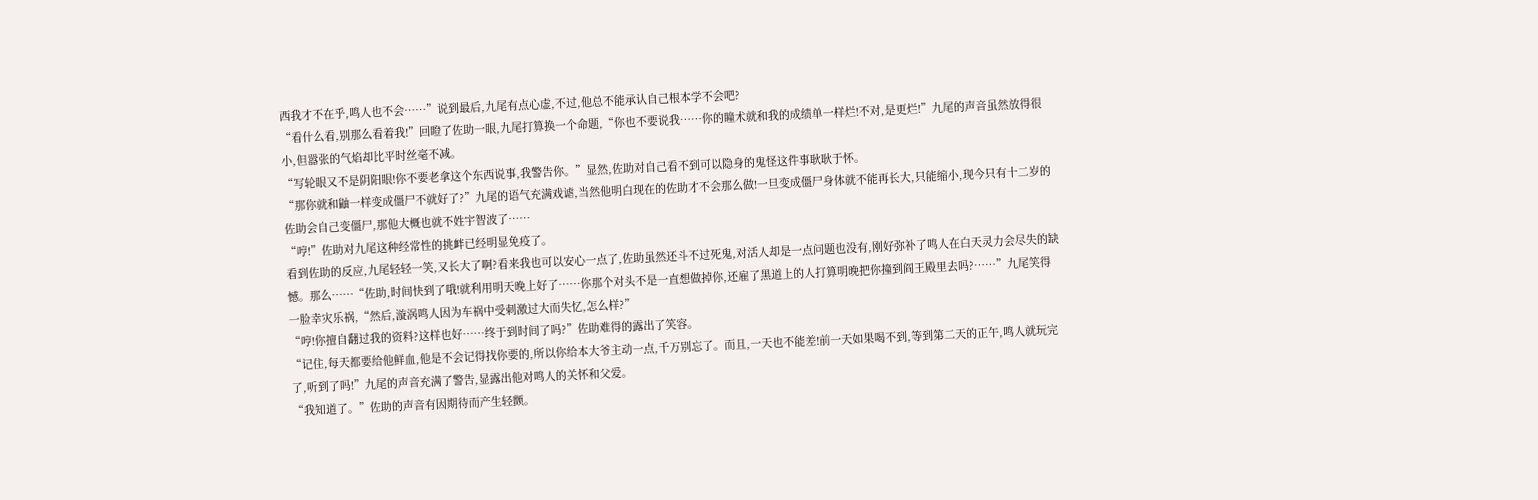西我才不在乎,鸣人也不会……”说到最后,九尾有点心虚,不过,他总不能承认自己根本学不会吧?
“看什么看,别那么看着我!”回瞪了佐助一眼,九尾打算换一个命题,“你也不要说我……你的瞳术就和我的成绩单一样烂!不对,是更烂!”九尾的声音虽然放得很小,但嚣张的气焰却比平时丝毫不减。
“写轮眼又不是阴阳眼!你不要老拿这个东西说事,我警告你。”显然,佐助对自己看不到可以隐身的鬼怪这件事耿耿于怀。
“那你就和鼬一样变成僵尸不就好了?”九尾的语气充满戏谑,当然他明白现在的佐助才不会那么做!一旦变成僵尸身体就不能再长大,只能缩小,现今只有十二岁的佐助会自己变僵尸,那他大概也就不姓宇智波了……
“哼!”佐助对九尾这种经常性的挑衅已经明显免疫了。
看到佐助的反应,九尾轻轻一笑,又长大了啊?看来我也可以安心一点了,佐助虽然还斗不过死鬼,对活人却是一点问题也没有,刚好弥补了鸣人在白天灵力会尽失的缺憾。那么……“佐助,时间快到了哦!就利用明天晚上好了……你那个对头不是一直想做掉你,还雇了黑道上的人打算明晚把你撞到阎王殿里去吗?……”九尾笑得一脸幸灾乐祸,“然后,漩涡鸣人因为车祸中受刺激过大而失忆,怎么样?”
“哼!你擅自翻过我的资料?这样也好……终于到时间了吗?”佐助难得的露出了笑容。
“记住,每天都要给他鲜血,他是不会记得找你要的,所以你给本大爷主动一点,千万别忘了。而且,一天也不能差!前一天如果喝不到,等到第二天的正午,鸣人就玩完了,听到了吗!”九尾的声音充满了警告,显露出他对鸣人的关怀和父爱。
“我知道了。”佐助的声音有因期待而产生轻颤。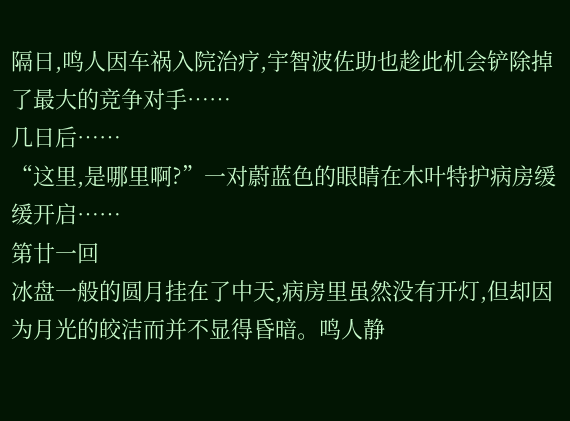隔日,鸣人因车祸入院治疗,宇智波佐助也趁此机会铲除掉了最大的竞争对手……
几日后……
“这里,是哪里啊?”一对蔚蓝色的眼睛在木叶特护病房缓缓开启……
第廿一回
冰盘一般的圆月挂在了中天,病房里虽然没有开灯,但却因为月光的皎洁而并不显得昏暗。鸣人静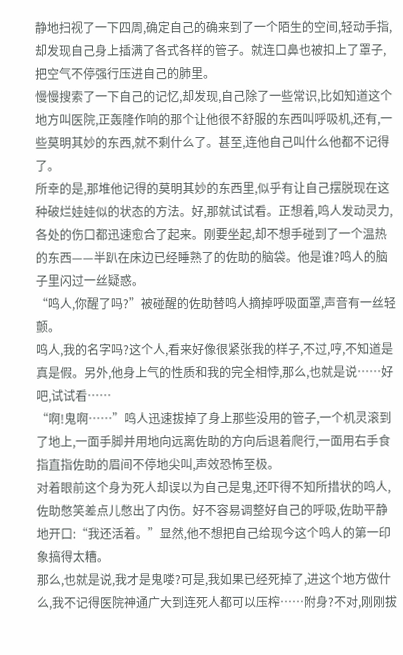静地扫视了一下四周,确定自己的确来到了一个陌生的空间,轻动手指,却发现自己身上插满了各式各样的管子。就连口鼻也被扣上了罩子,把空气不停强行压进自己的肺里。
慢慢搜索了一下自己的记忆,却发现,自己除了一些常识,比如知道这个地方叫医院,正轰隆作响的那个让他很不舒服的东西叫呼吸机,还有,一些莫明其妙的东西,就不剩什么了。甚至,连他自己叫什么他都不记得了。
所幸的是,那堆他记得的莫明其妙的东西里,似乎有让自己摆脱现在这种破烂娃娃似的状态的方法。好,那就试试看。正想着,鸣人发动灵力,各处的伤口都迅速愈合了起来。刚要坐起,却不想手碰到了一个温热的东西——半趴在床边已经睡熟了的佐助的脑袋。他是谁?鸣人的脑子里闪过一丝疑惑。
“鸣人,你醒了吗?”被碰醒的佐助替鸣人摘掉呼吸面罩,声音有一丝轻颤。
鸣人,我的名字吗?这个人,看来好像很紧张我的样子,不过,哼,不知道是真是假。另外,他身上气的性质和我的完全相悖,那么,也就是说……好吧,试试看……
“啊!鬼啊……”鸣人迅速拔掉了身上那些没用的管子,一个机灵滚到了地上,一面手脚并用地向远离佐助的方向后退着爬行,一面用右手食指直指佐助的眉间不停地尖叫,声效恐怖至极。
对着眼前这个身为死人却误以为自己是鬼,还吓得不知所措状的鸣人,佐助憋笑差点儿憋出了内伤。好不容易调整好自己的呼吸,佐助平静地开口:“我还活着。”显然,他不想把自己给现今这个鸣人的第一印象搞得太糟。
那么,也就是说,我才是鬼喽?可是,我如果已经死掉了,进这个地方做什么,我不记得医院神通广大到连死人都可以压榨……附身?不对,刚刚拔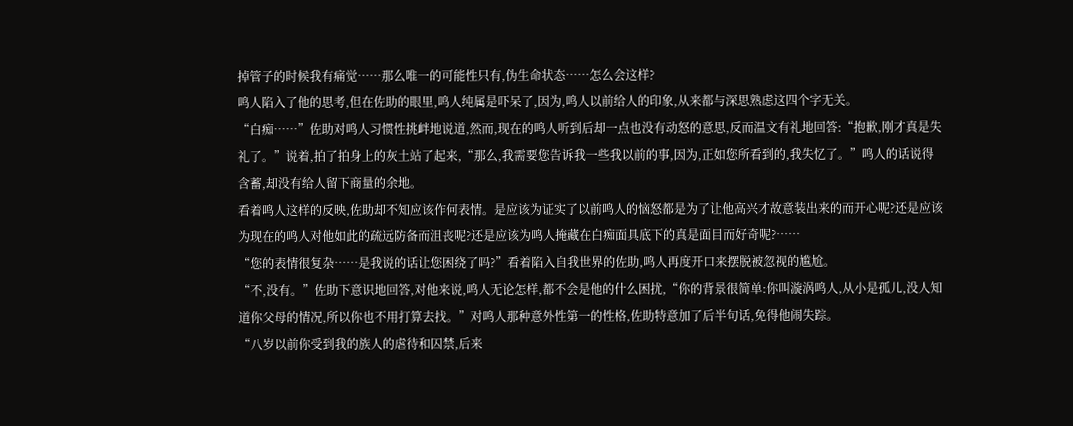掉管子的时候我有痛觉……那么唯一的可能性只有,伪生命状态……怎么会这样?
鸣人陷入了他的思考,但在佐助的眼里,鸣人纯属是吓呆了,因为,鸣人以前给人的印象,从来都与深思熟虑这四个字无关。
“白痴……”佐助对鸣人习惯性挑衅地说道,然而,现在的鸣人听到后却一点也没有动怒的意思,反而温文有礼地回答:“抱歉,刚才真是失礼了。”说着,拍了拍身上的灰土站了起来,“那么,我需要您告诉我一些我以前的事,因为,正如您所看到的,我失忆了。”鸣人的话说得含蓄,却没有给人留下商量的余地。
看着鸣人这样的反映,佐助却不知应该作何表情。是应该为证实了以前鸣人的恼怒都是为了让他高兴才故意装出来的而开心呢?还是应该为现在的鸣人对他如此的疏远防备而沮丧呢?还是应该为鸣人掩藏在白痴面具底下的真是面目而好奇呢?……
“您的表情很复杂……是我说的话让您困绕了吗?”看着陷入自我世界的佐助,鸣人再度开口来摆脱被忽视的尴尬。
“不,没有。”佐助下意识地回答,对他来说,鸣人无论怎样,都不会是他的什么困扰,“你的背景很简单:你叫漩涡鸣人,从小是孤儿,没人知道你父母的情况,所以你也不用打算去找。”对鸣人那种意外性第一的性格,佐助特意加了后半句话,免得他闹失踪。
“八岁以前你受到我的族人的虐待和囚禁,后来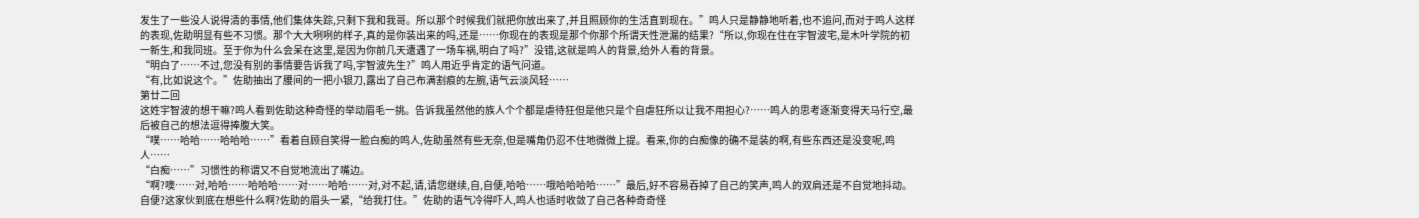发生了一些没人说得清的事情,他们集体失踪,只剩下我和我哥。所以那个时候我们就把你放出来了,并且照顾你的生活直到现在。”鸣人只是静静地听着,也不追问,而对于鸣人这样的表现,佐助明显有些不习惯。那个大大咧咧的样子,真的是你装出来的吗,还是……你现在的表现是那个你那个所谓天性泄漏的结果?“所以,你现在住在宇智波宅,是木叶学院的初一新生,和我同班。至于你为什么会呆在这里,是因为你前几天遭遇了一场车祸,明白了吗?”没错,这就是鸣人的背景,给外人看的背景。
“明白了……不过,您没有别的事情要告诉我了吗,宇智波先生?”鸣人用近乎肯定的语气问道。
“有,比如说这个。”佐助抽出了腰间的一把小银刀,露出了自己布满割痕的左腕,语气云淡风轻……
第廿二回
这姓宇智波的想干嘛?鸣人看到佐助这种奇怪的举动眉毛一挑。告诉我虽然他的族人个个都是虐待狂但是他只是个自虐狂所以让我不用担心?……鸣人的思考逐渐变得天马行空,最后被自己的想法逗得捧腹大笑。
“噗……哈哈……哈哈哈……”看着自顾自笑得一脸白痴的鸣人,佐助虽然有些无奈,但是嘴角仍忍不住地微微上提。看来,你的白痴像的确不是装的啊,有些东西还是没变呢,鸣人……
“白痴……”习惯性的称谓又不自觉地流出了嘴边。
“啊?噢……对,哈哈……哈哈哈……对……哈哈……对,对不起,请,请您继续,自,自便,哈哈……哦哈哈哈哈……”最后,好不容易吞掉了自己的笑声,鸣人的双肩还是不自觉地抖动。
自便?这家伙到底在想些什么啊?佐助的眉头一紧,“给我打住。”佐助的语气冷得吓人,鸣人也适时收敛了自己各种奇奇怪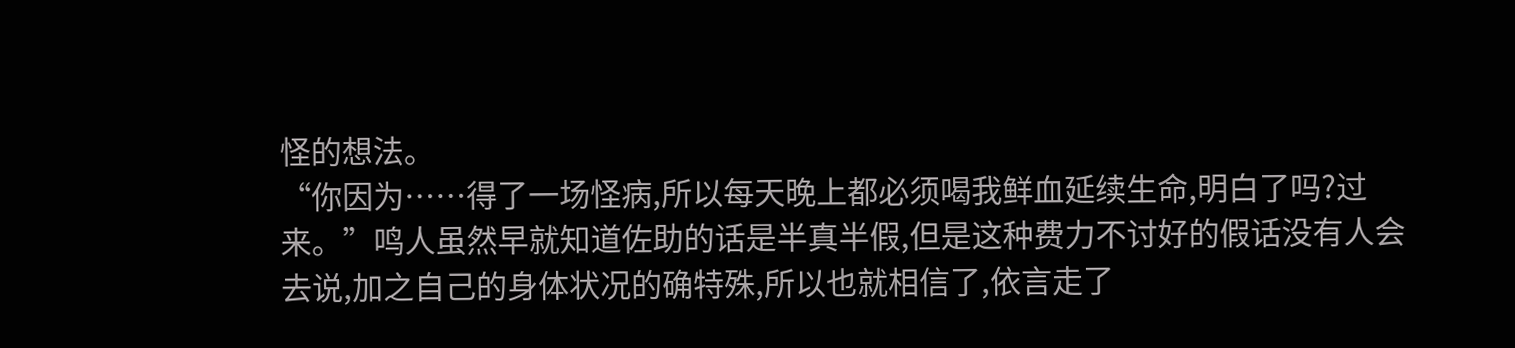怪的想法。
“你因为……得了一场怪病,所以每天晚上都必须喝我鲜血延续生命,明白了吗?过来。”鸣人虽然早就知道佐助的话是半真半假,但是这种费力不讨好的假话没有人会去说,加之自己的身体状况的确特殊,所以也就相信了,依言走了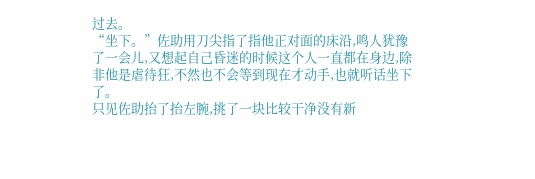过去。
“坐下。”佐助用刀尖指了指他正对面的床沿,鸣人犹豫了一会儿,又想起自己昏迷的时候这个人一直都在身边,除非他是虐待狂,不然也不会等到现在才动手,也就听话坐下了。
只见佐助抬了抬左腕,挑了一块比较干净没有新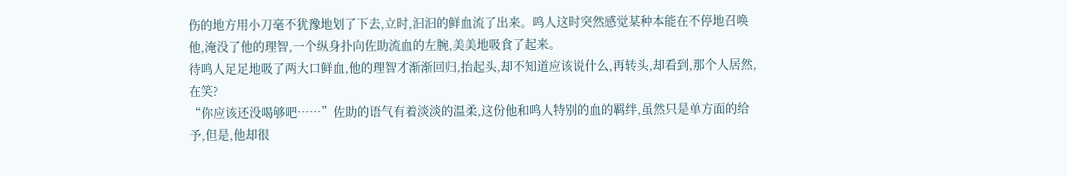伤的地方用小刀毫不犹豫地划了下去,立时,汩汩的鲜血流了出来。鸣人这时突然感觉某种本能在不停地召唤他,淹没了他的理智,一个纵身扑向佐助流血的左腕,美美地吸食了起来。
待鸣人足足地吸了两大口鲜血,他的理智才渐渐回归,抬起头,却不知道应该说什么,再转头,却看到,那个人居然,在笑?
“你应该还没喝够吧……”佐助的语气有着淡淡的温柔,这份他和鸣人特别的血的羁绊,虽然只是单方面的给予,但是,他却很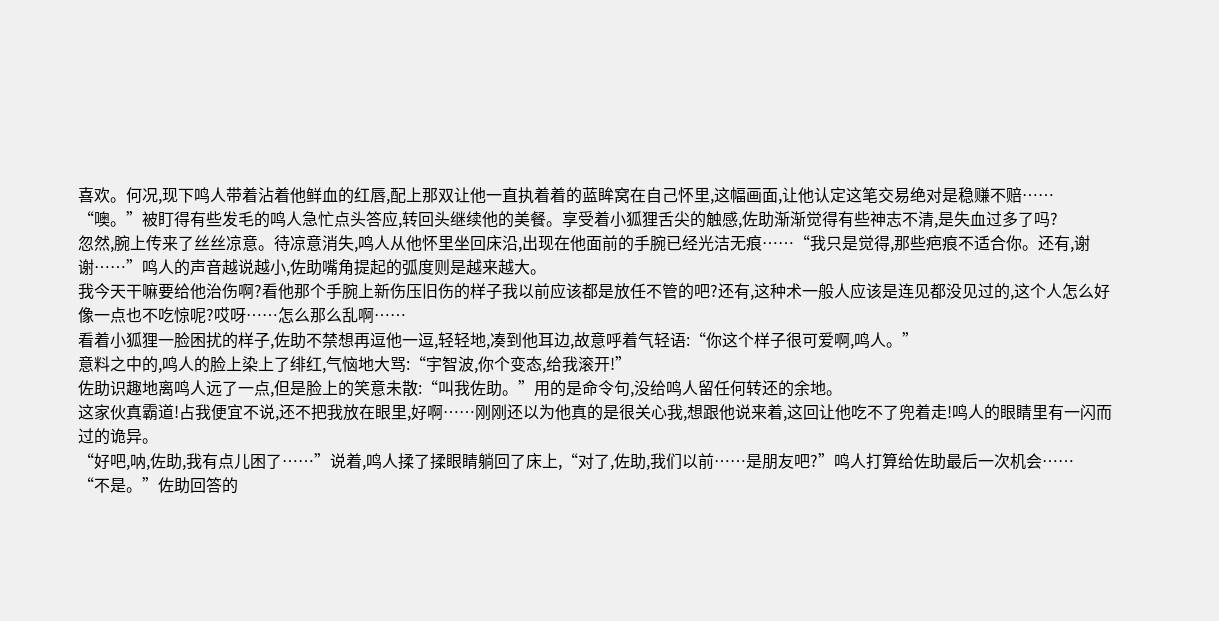喜欢。何况,现下鸣人带着沾着他鲜血的红唇,配上那双让他一直执着着的蓝眸窝在自己怀里,这幅画面,让他认定这笔交易绝对是稳赚不赔……
“噢。”被盯得有些发毛的鸣人急忙点头答应,转回头继续他的美餐。享受着小狐狸舌尖的触感,佐助渐渐觉得有些神志不清,是失血过多了吗?
忽然,腕上传来了丝丝凉意。待凉意消失,鸣人从他怀里坐回床沿,出现在他面前的手腕已经光洁无痕……“我只是觉得,那些疤痕不适合你。还有,谢谢……”鸣人的声音越说越小,佐助嘴角提起的弧度则是越来越大。
我今天干嘛要给他治伤啊?看他那个手腕上新伤压旧伤的样子我以前应该都是放任不管的吧?还有,这种术一般人应该是连见都没见过的,这个人怎么好像一点也不吃惊呢?哎呀……怎么那么乱啊……
看着小狐狸一脸困扰的样子,佐助不禁想再逗他一逗,轻轻地,凑到他耳边,故意呼着气轻语:“你这个样子很可爱啊,鸣人。”
意料之中的,鸣人的脸上染上了绯红,气恼地大骂:“宇智波,你个变态,给我滚开!”
佐助识趣地离鸣人远了一点,但是脸上的笑意未散:“叫我佐助。”用的是命令句,没给鸣人留任何转还的余地。
这家伙真霸道!占我便宜不说,还不把我放在眼里,好啊……刚刚还以为他真的是很关心我,想跟他说来着,这回让他吃不了兜着走!鸣人的眼睛里有一闪而过的诡异。
“好吧,呐,佐助,我有点儿困了……”说着,鸣人揉了揉眼睛躺回了床上,“对了,佐助,我们以前……是朋友吧?”鸣人打算给佐助最后一次机会……
“不是。”佐助回答的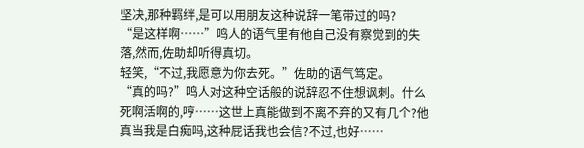坚决,那种羁绊,是可以用朋友这种说辞一笔带过的吗?
“是这样啊……”鸣人的语气里有他自己没有察觉到的失落,然而,佐助却听得真切。
轻笑,“不过,我愿意为你去死。”佐助的语气笃定。
“真的吗?”鸣人对这种空话般的说辞忍不住想讽刺。什么死啊活啊的,哼……这世上真能做到不离不弃的又有几个?他真当我是白痴吗,这种屁话我也会信?不过,也好……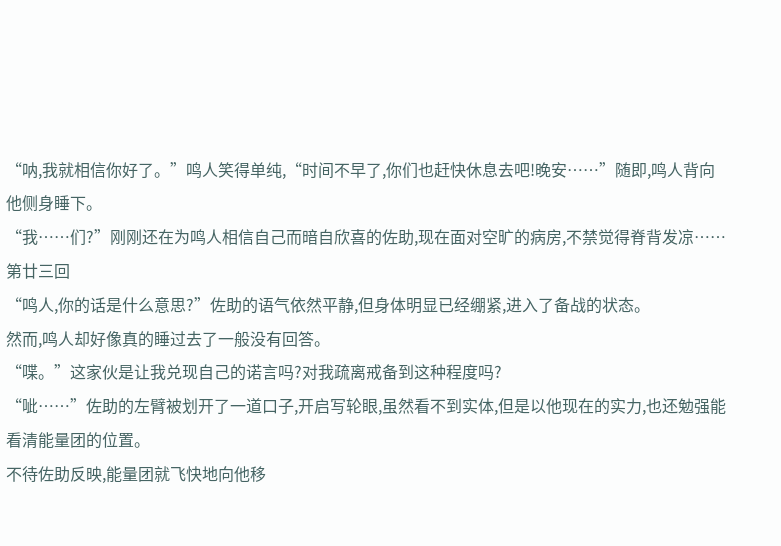“呐,我就相信你好了。”鸣人笑得单纯,“时间不早了,你们也赶快休息去吧!晚安……”随即,鸣人背向他侧身睡下。
“我……们?”刚刚还在为鸣人相信自己而暗自欣喜的佐助,现在面对空旷的病房,不禁觉得脊背发凉……
第廿三回
“鸣人,你的话是什么意思?”佐助的语气依然平静,但身体明显已经绷紧,进入了备战的状态。
然而,鸣人却好像真的睡过去了一般没有回答。
“喋。”这家伙是让我兑现自己的诺言吗?对我疏离戒备到这种程度吗?
“呲……”佐助的左臂被划开了一道口子,开启写轮眼,虽然看不到实体,但是以他现在的实力,也还勉强能看清能量团的位置。
不待佐助反映,能量团就飞快地向他移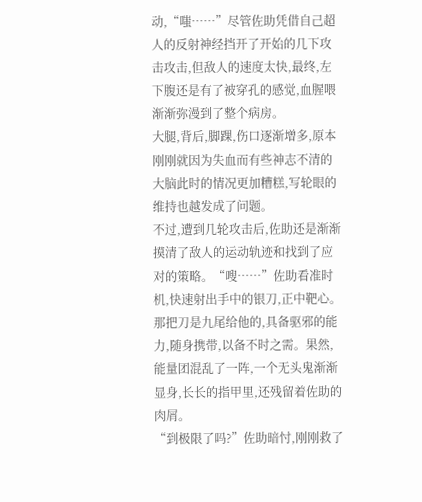动,“嗤……”尽管佐助凭借自己超人的反射神经挡开了开始的几下攻击攻击,但敌人的速度太快,最终,左下腹还是有了被穿孔的感觉,血腥喂渐渐弥漫到了整个病房。
大腿,背后,脚踝,伤口逐渐增多,原本刚刚就因为失血而有些神志不清的大脑此时的情况更加糟糕,写轮眼的维持也越发成了问题。
不过,遭到几轮攻击后,佐助还是渐渐摸清了敌人的运动轨迹和找到了应对的策略。“嗖……”佐助看准时机,快速射出手中的银刀,正中靶心。那把刀是九尾给他的,具备驱邪的能力,随身携带,以备不时之需。果然,能量团混乱了一阵,一个无头鬼渐渐显身,长长的指甲里,还残留着佐助的肉屑。
“到极限了吗?”佐助暗忖,刚刚救了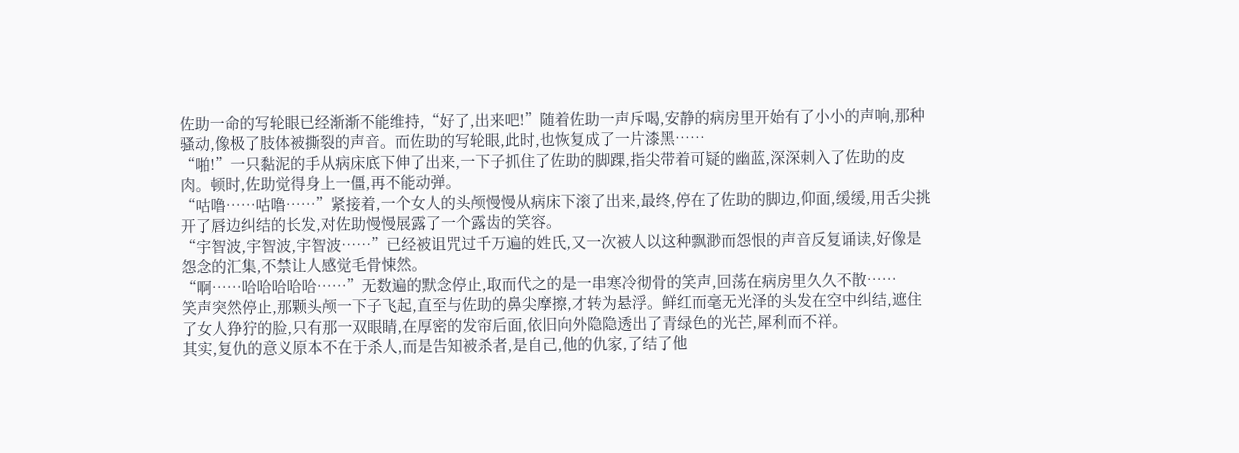佐助一命的写轮眼已经渐渐不能维持,“好了,出来吧!”随着佐助一声斥喝,安静的病房里开始有了小小的声响,那种骚动,像极了肢体被撕裂的声音。而佐助的写轮眼,此时,也恢复成了一片漆黑……
“啪!”一只黏泥的手从病床底下伸了出来,一下子抓住了佐助的脚踝,指尖带着可疑的幽蓝,深深刺入了佐助的皮肉。顿时,佐助觉得身上一僵,再不能动弹。
“咕噜……咕噜……”紧接着,一个女人的头颅慢慢从病床下滚了出来,最终,停在了佐助的脚边,仰面,缓缓,用舌尖挑开了唇边纠结的长发,对佐助慢慢展露了一个露齿的笑容。
“宇智波,宇智波,宇智波……”已经被诅咒过千万遍的姓氏,又一次被人以这种飘渺而怨恨的声音反复诵读,好像是怨念的汇集,不禁让人感觉毛骨悚然。
“啊……哈哈哈哈哈……”无数遍的默念停止,取而代之的是一串寒冷彻骨的笑声,回荡在病房里久久不散……
笑声突然停止,那颗头颅一下子飞起,直至与佐助的鼻尖摩擦,才转为悬浮。鲜红而毫无光泽的头发在空中纠结,遮住了女人狰狞的脸,只有那一双眼睛,在厚密的发帘后面,依旧向外隐隐透出了青绿色的光芒,犀利而不祥。
其实,复仇的意义原本不在于杀人,而是告知被杀者,是自己,他的仇家,了结了他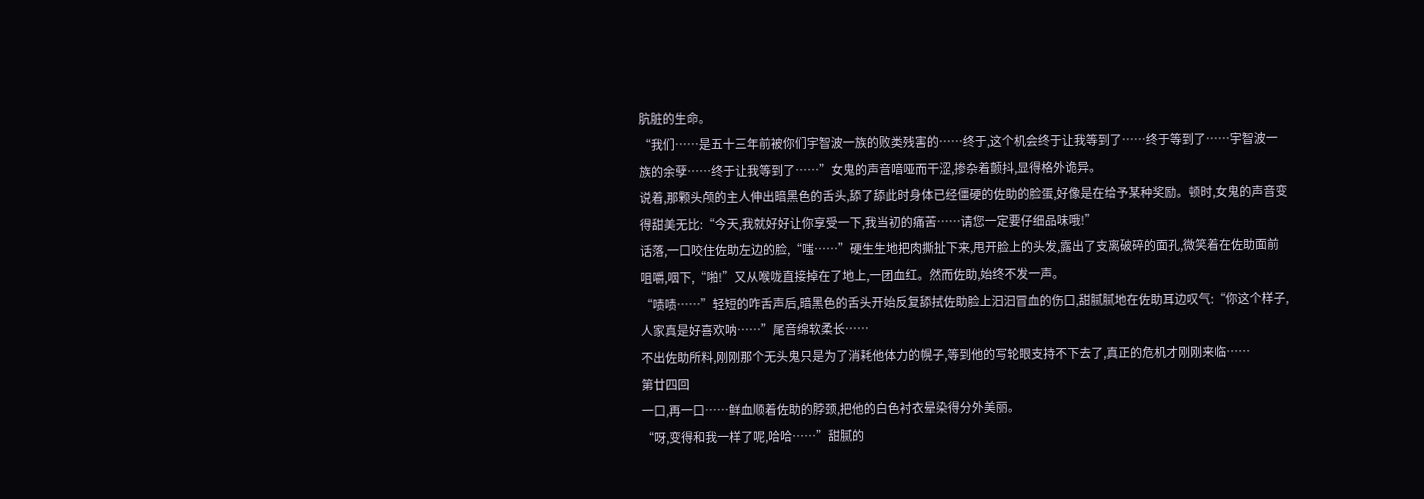肮脏的生命。
“我们……是五十三年前被你们宇智波一族的败类残害的……终于,这个机会终于让我等到了……终于等到了……宇智波一族的余孽……终于让我等到了……”女鬼的声音喑哑而干涩,掺杂着颤抖,显得格外诡异。
说着,那颗头颅的主人伸出暗黑色的舌头,舔了舔此时身体已经僵硬的佐助的脸蛋,好像是在给予某种奖励。顿时,女鬼的声音变得甜美无比:“今天,我就好好让你享受一下,我当初的痛苦……请您一定要仔细品味哦!”
话落,一口咬住佐助左边的脸,“嗤……”硬生生地把肉撕扯下来,甩开脸上的头发,露出了支离破碎的面孔,微笑着在佐助面前咀嚼,咽下,“啪!”又从喉咙直接掉在了地上,一团血红。然而佐助,始终不发一声。
“啧啧……”轻短的咋舌声后,暗黑色的舌头开始反复舔拭佐助脸上汩汩冒血的伤口,甜腻腻地在佐助耳边叹气:“你这个样子,人家真是好喜欢呐……”尾音绵软柔长……
不出佐助所料,刚刚那个无头鬼只是为了消耗他体力的幌子,等到他的写轮眼支持不下去了,真正的危机才刚刚来临……
第廿四回
一口,再一口……鲜血顺着佐助的脖颈,把他的白色衬衣晕染得分外美丽。
“呀,变得和我一样了呢,哈哈……”甜腻的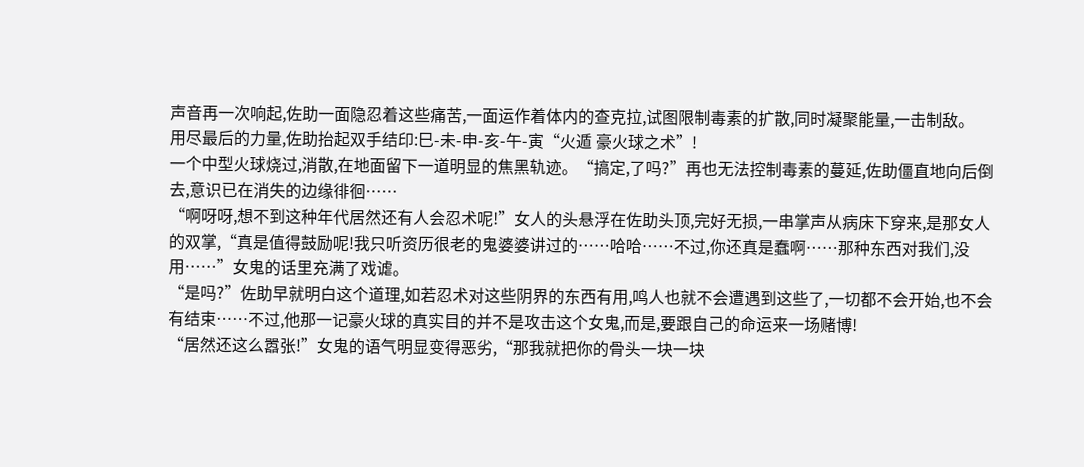声音再一次响起,佐助一面隐忍着这些痛苦,一面运作着体内的查克拉,试图限制毒素的扩散,同时凝聚能量,一击制敌。
用尽最后的力量,佐助抬起双手结印:巳-未-申-亥-午-寅“火遁 豪火球之术”!
一个中型火球烧过,消散,在地面留下一道明显的焦黑轨迹。“搞定,了吗?”再也无法控制毒素的蔓延,佐助僵直地向后倒去,意识已在消失的边缘徘徊……
“啊呀呀,想不到这种年代居然还有人会忍术呢!”女人的头悬浮在佐助头顶,完好无损,一串掌声从病床下穿来,是那女人的双掌,“真是值得鼓励呢!我只听资历很老的鬼婆婆讲过的……哈哈……不过,你还真是蠢啊……那种东西对我们,没用……”女鬼的话里充满了戏谑。
“是吗?”佐助早就明白这个道理,如若忍术对这些阴界的东西有用,鸣人也就不会遭遇到这些了,一切都不会开始,也不会有结束……不过,他那一记豪火球的真实目的并不是攻击这个女鬼,而是,要跟自己的命运来一场赌博!
“居然还这么嚣张!”女鬼的语气明显变得恶劣,“那我就把你的骨头一块一块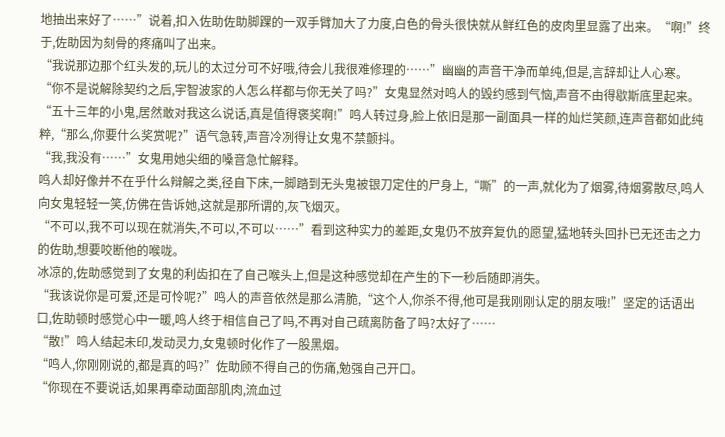地抽出来好了……”说着,扣入佐助佐助脚踝的一双手臂加大了力度,白色的骨头很快就从鲜红色的皮肉里显露了出来。“啊!”终于,佐助因为刻骨的疼痛叫了出来。
“我说那边那个红头发的,玩儿的太过分可不好哦,待会儿我很难修理的……”幽幽的声音干净而单纯,但是,言辞却让人心寒。
“你不是说解除契约之后,宇智波家的人怎么样都与你无关了吗?”女鬼显然对鸣人的毁约感到气恼,声音不由得歇斯底里起来。
“五十三年的小鬼,居然敢对我这么说话,真是值得褒奖啊!”鸣人转过身,脸上依旧是那一副面具一样的灿烂笑颜,连声音都如此纯粹,“那么,你要什么奖赏呢?”语气急转,声音冷冽得让女鬼不禁颤抖。
“我,我没有……”女鬼用她尖细的嗓音急忙解释。
鸣人却好像并不在乎什么辩解之类,径自下床,一脚踏到无头鬼被银刀定住的尸身上,“嘶”的一声,就化为了烟雾,待烟雾散尽,鸣人向女鬼轻轻一笑,仿佛在告诉她,这就是那所谓的,灰飞烟灭。
“不可以,我不可以现在就消失,不可以,不可以……”看到这种实力的差距,女鬼仍不放弃复仇的愿望,猛地转头回扑已无还击之力的佐助,想要咬断他的喉咙。
冰凉的,佐助感觉到了女鬼的利齿扣在了自己喉头上,但是这种感觉却在产生的下一秒后随即消失。
“我该说你是可爱,还是可怜呢?”鸣人的声音依然是那么清脆,“这个人,你杀不得,他可是我刚刚认定的朋友哦!”坚定的话语出口,佐助顿时感觉心中一暖,鸣人终于相信自己了吗,不再对自己疏离防备了吗?太好了……
“散!”鸣人结起未印,发动灵力,女鬼顿时化作了一股黑烟。
“鸣人,你刚刚说的,都是真的吗?”佐助顾不得自己的伤痛,勉强自己开口。
“你现在不要说话,如果再牵动面部肌肉,流血过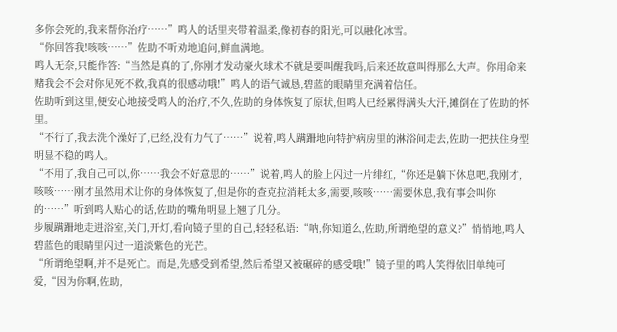多你会死的,我来帮你治疗……”鸣人的话里夹带着温柔,像初春的阳光,可以融化冰雪。
“你回答我!咳咳……”佐助不听劝地追问,鲜血满地。
鸣人无奈,只能作答:“当然是真的了,你刚才发动豪火球术不就是要叫醒我吗,后来还故意叫得那么大声。你用命来赌我会不会对你见死不救,我真的很感动哦!”鸣人的语气诚恳,碧蓝的眼睛里充满着信任。
佐助听到这里,便安心地接受鸣人的治疗,不久,佐助的身体恢复了原状,但鸣人已经累得满头大汗,摊倒在了佐助的怀里。
“不行了,我去洗个澡好了,已经,没有力气了……”说着,鸣人蹒跚地向特护病房里的淋浴间走去,佐助一把扶住身型明显不稳的鸣人。
“不用了,我自己可以,你……我会不好意思的……”说着,鸣人的脸上闪过一片绯红,“你还是躺下休息吧,我刚才,咳咳……刚才虽然用术让你的身体恢复了,但是你的查克拉消耗太多,需要,咳咳……需要休息,我有事会叫你的……”听到鸣人贴心的话,佐助的嘴角明显上翘了几分。
步履蹒跚地走进浴室,关门,开灯,看向镜子里的自己,轻轻私语:“呐,你知道么,佐助,所谓绝望的意义?”悄悄地,鸣人碧蓝色的眼睛里闪过一道淡紫色的光芒。
“所谓绝望啊,并不是死亡。而是,先感受到希望,然后希望又被碾碎的感受哦!”镜子里的鸣人笑得依旧单纯可爱,“因为你啊,佐助,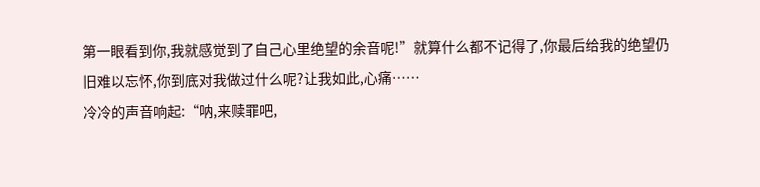第一眼看到你,我就感觉到了自己心里绝望的余音呢!”就算什么都不记得了,你最后给我的绝望仍旧难以忘怀,你到底对我做过什么呢?让我如此,心痛……
冷冷的声音响起:“呐,来赎罪吧,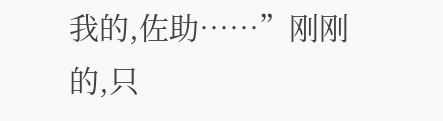我的,佐助……”刚刚的,只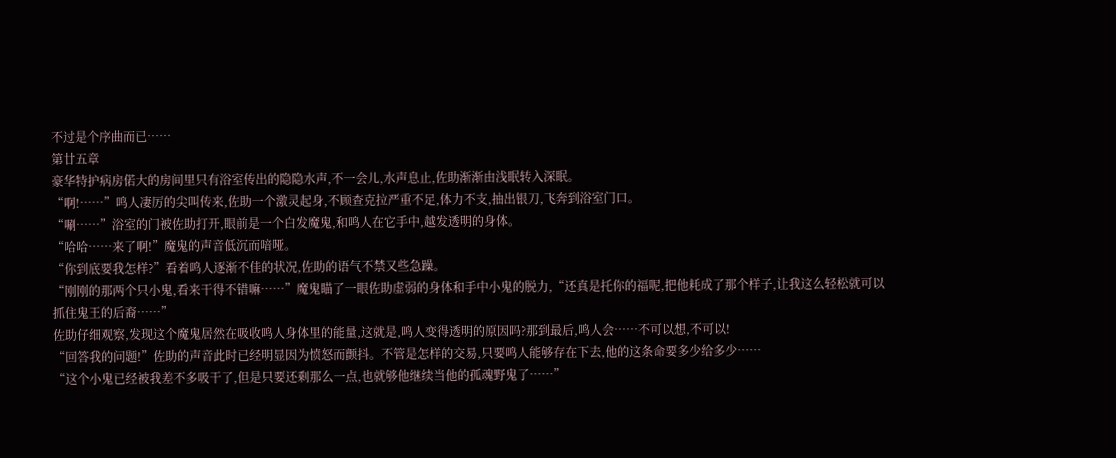不过是个序曲而已……
第廿五章
豪华特护病房偌大的房间里只有浴室传出的隐隐水声,不一会儿,水声息止,佐助渐渐由浅眠转入深眠。
“啊!……”鸣人凄厉的尖叫传来,佐助一个激灵起身,不顾查克拉严重不足,体力不支,抽出银刀,飞奔到浴室门口。
“唰……”浴室的门被佐助打开,眼前是一个白发魔鬼,和鸣人在它手中,越发透明的身体。
“哈哈……来了啊!”魔鬼的声音低沉而喑哑。
“你到底要我怎样?”看着鸣人逐渐不佳的状况,佐助的语气不禁又些急躁。
“刚刚的那两个只小鬼,看来干得不错嘛……”魔鬼瞄了一眼佐助虚弱的身体和手中小鬼的脱力,“还真是托你的福呢,把他耗成了那个样子,让我这么轻松就可以抓住鬼王的后裔……”
佐助仔细观察,发现这个魔鬼居然在吸收鸣人身体里的能量,这就是,鸣人变得透明的原因吗?那到最后,鸣人会……不可以想,不可以!
“回答我的问题!”佐助的声音此时已经明显因为愤怒而颤抖。不管是怎样的交易,只要鸣人能够存在下去,他的这条命要多少给多少……
“这个小鬼已经被我差不多吸干了,但是只要还剩那么一点,也就够他继续当他的孤魂野鬼了……”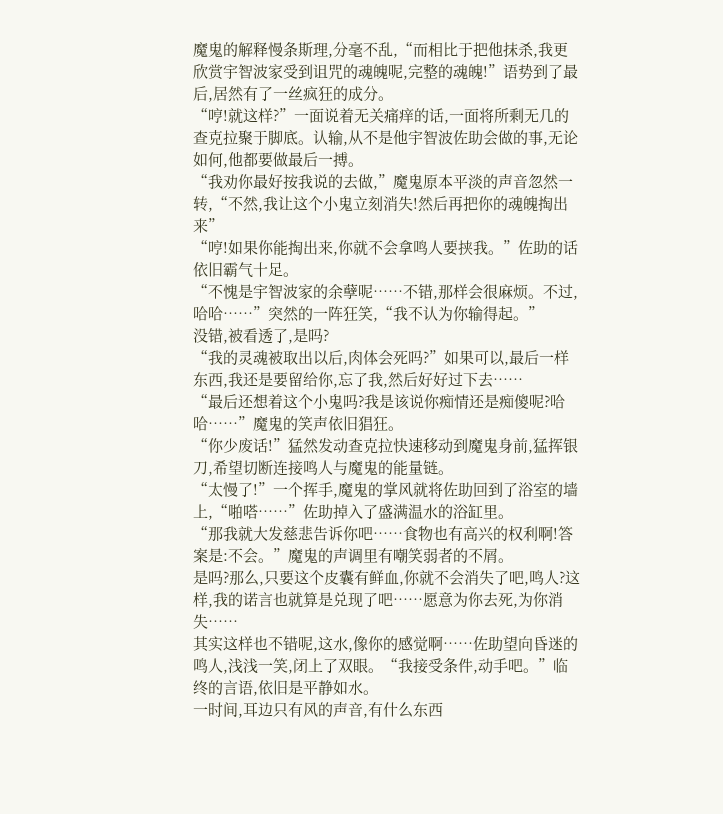魔鬼的解释慢条斯理,分毫不乱,“而相比于把他抹杀,我更欣赏宇智波家受到诅咒的魂魄呢,完整的魂魄!”语势到了最后,居然有了一丝疯狂的成分。
“哼!就这样?”一面说着无关痛痒的话,一面将所剩无几的查克拉聚于脚底。认输,从不是他宇智波佐助会做的事,无论如何,他都要做最后一搏。
“我劝你最好按我说的去做,”魔鬼原本平淡的声音忽然一转,“不然,我让这个小鬼立刻消失!然后再把你的魂魄掏出来”
“哼!如果你能掏出来,你就不会拿鸣人要挟我。”佐助的话依旧霸气十足。
“不愧是宇智波家的余孽呢……不错,那样会很麻烦。不过,哈哈……”突然的一阵狂笑,“我不认为你输得起。”
没错,被看透了,是吗?
“我的灵魂被取出以后,肉体会死吗?”如果可以,最后一样东西,我还是要留给你,忘了我,然后好好过下去……
“最后还想着这个小鬼吗?我是该说你痴情还是痴傻呢?哈哈……”魔鬼的笑声依旧猖狂。
“你少废话!”猛然发动查克拉快速移动到魔鬼身前,猛挥银刀,希望切断连接鸣人与魔鬼的能量链。
“太慢了!”一个挥手,魔鬼的掌风就将佐助回到了浴室的墙上,“啪嗒……”佐助掉入了盛满温水的浴缸里。
“那我就大发慈悲告诉你吧……食物也有高兴的权利啊!答案是:不会。”魔鬼的声调里有嘲笑弱者的不屑。
是吗?那么,只要这个皮囊有鲜血,你就不会消失了吧,鸣人?这样,我的诺言也就算是兑现了吧……愿意为你去死,为你消失……
其实这样也不错呢,这水,像你的感觉啊……佐助望向昏迷的鸣人,浅浅一笑,闭上了双眼。“我接受条件,动手吧。”临终的言语,依旧是平静如水。
一时间,耳边只有风的声音,有什么东西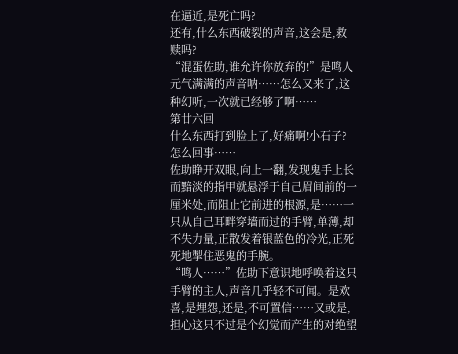在逼近,是死亡吗?
还有,什么东西破裂的声音,这会是,救赎吗?
“混蛋佐助,谁允许你放弃的!”是鸣人元气满满的声音呐……怎么又来了,这种幻听,一次就已经够了啊……
第廿六回
什么东西打到脸上了,好痛啊!小石子?怎么回事……
佐助睁开双眼,向上一翻,发现鬼手上长而黯淡的指甲就悬浮于自己眉间前的一厘米处,而阻止它前进的根源,是……一只从自己耳畔穿墙而过的手臂,单薄,却不失力量,正散发着银蓝色的冷光,正死死地掣住恶鬼的手腕。
“鸣人……”佐助下意识地呼唤着这只手臂的主人,声音几乎轻不可闻。是欢喜,是埋怨,还是,不可置信……又或是,担心这只不过是个幻觉而产生的对绝望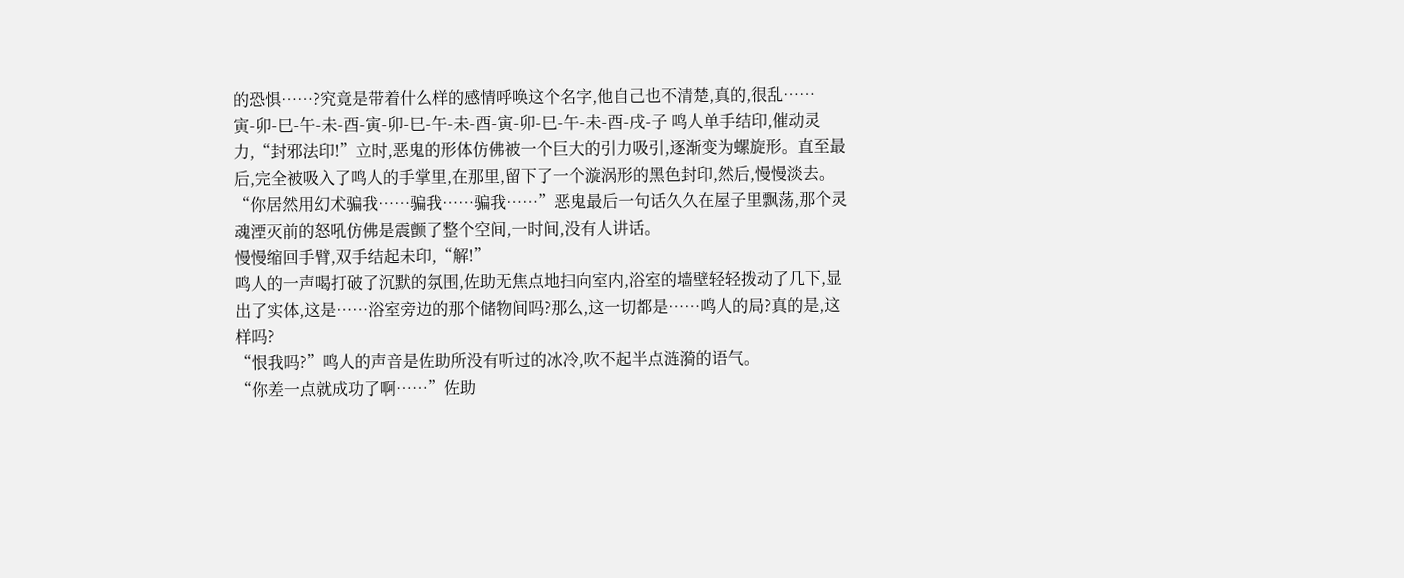的恐惧……?究竟是带着什么样的感情呼唤这个名字,他自己也不清楚,真的,很乱……
寅-卯-巳-午-未-酉-寅-卯-巳-午-未-酉-寅-卯-巳-午-未-酉-戌-子 鸣人单手结印,催动灵力,“封邪法印!”立时,恶鬼的形体仿佛被一个巨大的引力吸引,逐渐变为螺旋形。直至最后,完全被吸入了鸣人的手掌里,在那里,留下了一个漩涡形的黑色封印,然后,慢慢淡去。
“你居然用幻术骗我……骗我……骗我……”恶鬼最后一句话久久在屋子里飘荡,那个灵魂湮灭前的怒吼仿佛是震颤了整个空间,一时间,没有人讲话。
慢慢缩回手臂,双手结起未印,“解!”
鸣人的一声喝打破了沉默的氛围,佐助无焦点地扫向室内,浴室的墙壁轻轻拨动了几下,显出了实体,这是……浴室旁边的那个储物间吗?那么,这一切都是……鸣人的局?真的是,这样吗?
“恨我吗?”鸣人的声音是佐助所没有听过的冰冷,吹不起半点涟漪的语气。
“你差一点就成功了啊……”佐助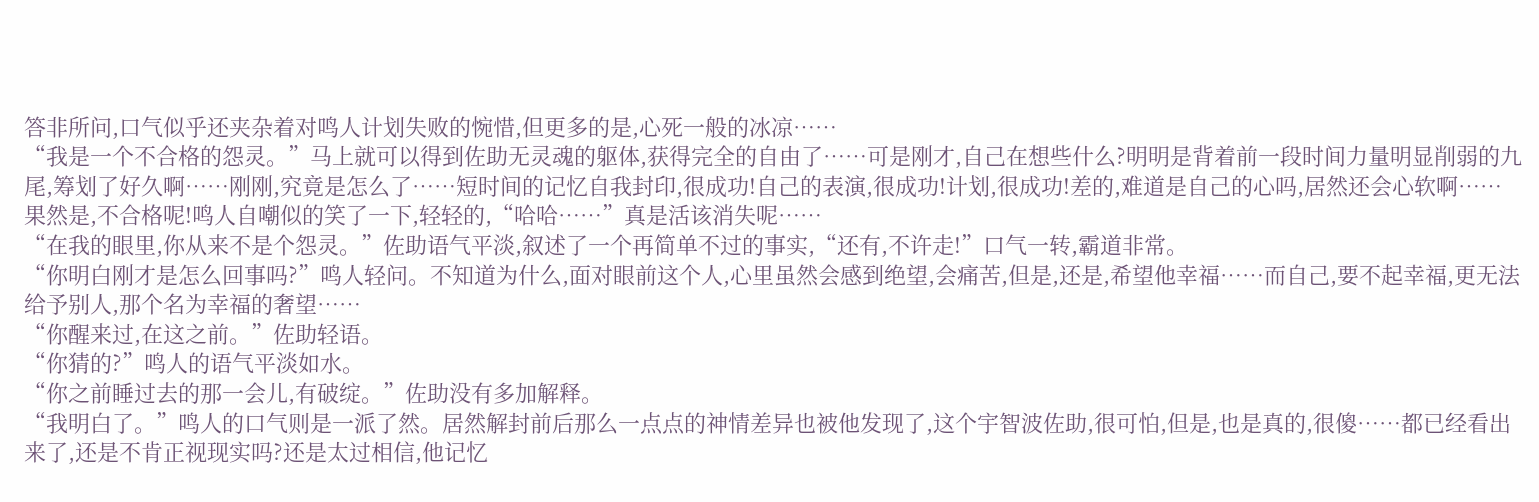答非所问,口气似乎还夹杂着对鸣人计划失败的惋惜,但更多的是,心死一般的冰凉……
“我是一个不合格的怨灵。”马上就可以得到佐助无灵魂的躯体,获得完全的自由了……可是刚才,自己在想些什么?明明是背着前一段时间力量明显削弱的九尾,筹划了好久啊……刚刚,究竟是怎么了……短时间的记忆自我封印,很成功!自己的表演,很成功!计划,很成功!差的,难道是自己的心吗,居然还会心软啊……果然是,不合格呢!鸣人自嘲似的笑了一下,轻轻的,“哈哈……”真是活该消失呢……
“在我的眼里,你从来不是个怨灵。”佐助语气平淡,叙述了一个再简单不过的事实,“还有,不许走!”口气一转,霸道非常。
“你明白刚才是怎么回事吗?”鸣人轻问。不知道为什么,面对眼前这个人,心里虽然会感到绝望,会痛苦,但是,还是,希望他幸福……而自己,要不起幸福,更无法给予别人,那个名为幸福的奢望……
“你醒来过,在这之前。”佐助轻语。
“你猜的?”鸣人的语气平淡如水。
“你之前睡过去的那一会儿,有破绽。”佐助没有多加解释。
“我明白了。”鸣人的口气则是一派了然。居然解封前后那么一点点的神情差异也被他发现了,这个宇智波佐助,很可怕,但是,也是真的,很傻……都已经看出来了,还是不肯正视现实吗?还是太过相信,他记忆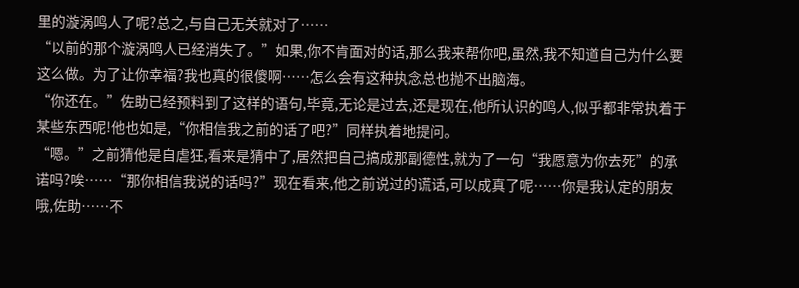里的漩涡鸣人了呢?总之,与自己无关就对了……
“以前的那个漩涡鸣人已经消失了。”如果,你不肯面对的话,那么我来帮你吧,虽然,我不知道自己为什么要这么做。为了让你幸福?我也真的很傻啊……怎么会有这种执念总也抛不出脑海。
“你还在。”佐助已经预料到了这样的语句,毕竟,无论是过去,还是现在,他所认识的鸣人,似乎都非常执着于某些东西呢!他也如是,“你相信我之前的话了吧?”同样执着地提问。
“嗯。”之前猜他是自虐狂,看来是猜中了,居然把自己搞成那副德性,就为了一句“我愿意为你去死”的承诺吗?唉……“那你相信我说的话吗?”现在看来,他之前说过的谎话,可以成真了呢……你是我认定的朋友哦,佐助……不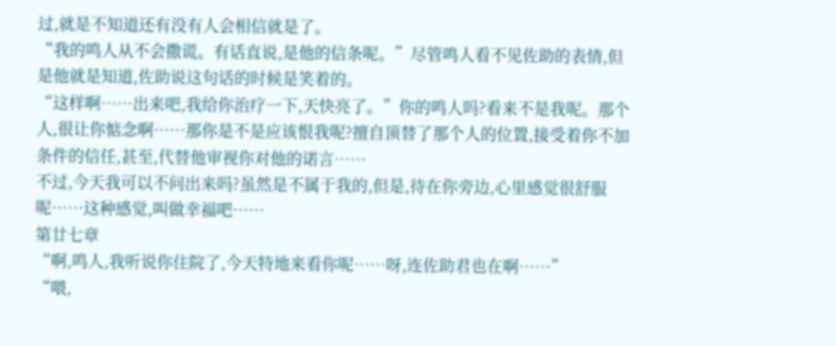过,就是不知道还有没有人会相信就是了。
“我的鸣人从不会撒谎。有话直说,是他的信条呢。”尽管鸣人看不见佐助的表情,但是他就是知道,佐助说这句话的时候是笑着的。
“这样啊……出来吧,我给你治疗一下,天快亮了。”你的鸣人吗?看来不是我呢。那个人,很让你惦念啊……那你是不是应该恨我呢?擅自顶替了那个人的位置,接受着你不加条件的信任,甚至,代替他审视你对他的诺言……
不过,今天我可以不问出来吗?虽然是不属于我的,但是,待在你旁边,心里感觉很舒服呢……这种感觉,叫做幸福吧……
第廿七章
“啊,鸣人,我听说你住院了,今天特地来看你呢……呀,连佐助君也在啊……”
“喂,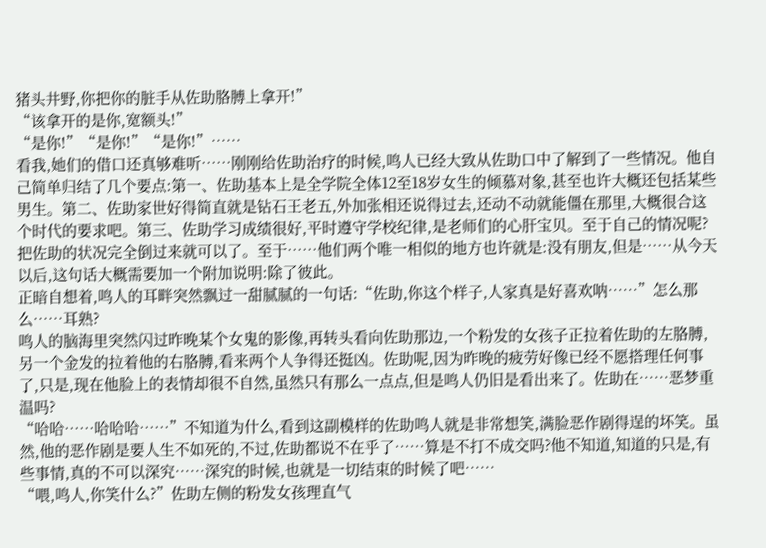猪头井野,你把你的脏手从佐助胳膊上拿开!”
“该拿开的是你,宽额头!”
“是你!”“是你!”“是你!”……
看我,她们的借口还真够难听……刚刚给佐助治疗的时候,鸣人已经大致从佐助口中了解到了一些情况。他自己简单归结了几个要点:第一、佐助基本上是全学院全体12至18岁女生的倾慕对象,甚至也许大概还包括某些男生。第二、佐助家世好得简直就是钻石王老五,外加张相还说得过去,还动不动就能僵在那里,大概很合这个时代的要求吧。第三、佐助学习成绩很好,平时遵守学校纪律,是老师们的心肝宝贝。至于自己的情况呢?把佐助的状况完全倒过来就可以了。至于……他们两个唯一相似的地方也许就是:没有朋友,但是……从今天以后,这句话大概需要加一个附加说明:除了彼此。
正暗自想着,鸣人的耳畔突然飘过一甜腻腻的一句话:“佐助,你这个样子,人家真是好喜欢呐……”怎么那么……耳熟?
鸣人的脑海里突然闪过昨晚某个女鬼的影像,再转头看向佐助那边,一个粉发的女孩子正拉着佐助的左胳膊,另一个金发的拉着他的右胳膊,看来两个人争得还挺凶。佐助呢,因为昨晚的疲劳好像已经不愿搭理任何事了,只是,现在他脸上的表情却很不自然,虽然只有那么一点点,但是鸣人仍旧是看出来了。佐助在……恶梦重温吗?
“哈哈……哈哈哈……”不知道为什么,看到这副模样的佐助鸣人就是非常想笑,满脸恶作剧得逞的坏笑。虽然,他的恶作剧是要人生不如死的,不过,佐助都说不在乎了……算是不打不成交吗?他不知道,知道的只是,有些事情,真的不可以深究……深究的时候,也就是一切结束的时候了吧……
“喂,鸣人,你笑什么?”佐助左侧的粉发女孩理直气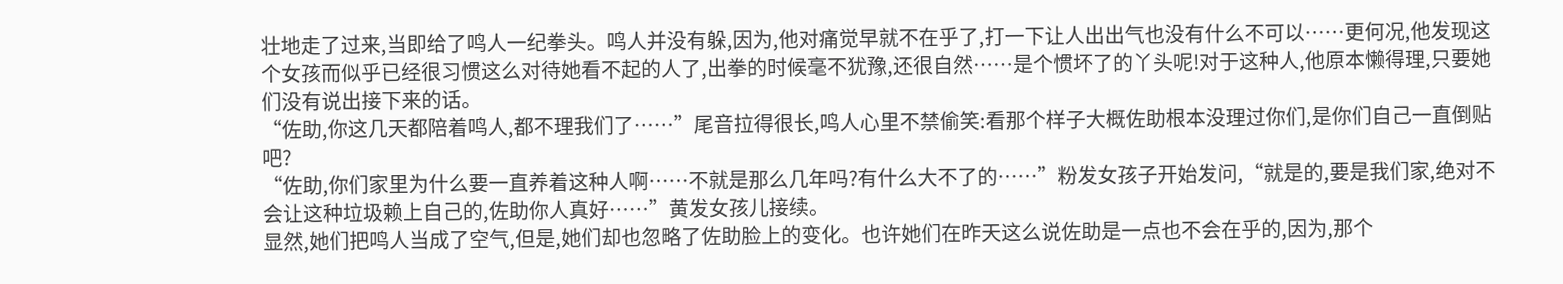壮地走了过来,当即给了鸣人一纪拳头。鸣人并没有躲,因为,他对痛觉早就不在乎了,打一下让人出出气也没有什么不可以……更何况,他发现这个女孩而似乎已经很习惯这么对待她看不起的人了,出拳的时候毫不犹豫,还很自然……是个惯坏了的丫头呢!对于这种人,他原本懒得理,只要她们没有说出接下来的话。
“佐助,你这几天都陪着鸣人,都不理我们了……”尾音拉得很长,鸣人心里不禁偷笑:看那个样子大概佐助根本没理过你们,是你们自己一直倒贴吧?
“佐助,你们家里为什么要一直养着这种人啊……不就是那么几年吗?有什么大不了的……”粉发女孩子开始发问,“就是的,要是我们家,绝对不会让这种垃圾赖上自己的,佐助你人真好……”黄发女孩儿接续。
显然,她们把鸣人当成了空气,但是,她们却也忽略了佐助脸上的变化。也许她们在昨天这么说佐助是一点也不会在乎的,因为,那个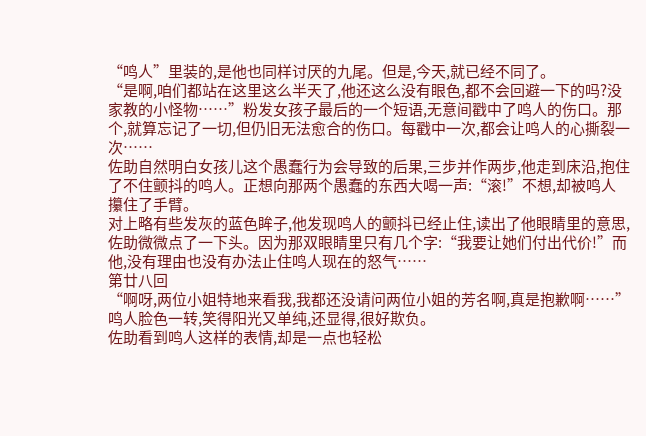“鸣人”里装的,是他也同样讨厌的九尾。但是,今天,就已经不同了。
“是啊,咱们都站在这里这么半天了,他还这么没有眼色,都不会回避一下的吗?没家教的小怪物……”粉发女孩子最后的一个短语,无意间戳中了鸣人的伤口。那个,就算忘记了一切,但仍旧无法愈合的伤口。每戳中一次,都会让鸣人的心撕裂一次……
佐助自然明白女孩儿这个愚蠢行为会导致的后果,三步并作两步,他走到床沿,抱住了不住颤抖的鸣人。正想向那两个愚蠢的东西大喝一声:“滚!”不想,却被鸣人攥住了手臂。
对上略有些发灰的蓝色眸子,他发现鸣人的颤抖已经止住,读出了他眼睛里的意思,佐助微微点了一下头。因为那双眼睛里只有几个字:“我要让她们付出代价!”而他,没有理由也没有办法止住鸣人现在的怒气……
第廿八回
“啊呀,两位小姐特地来看我,我都还没请问两位小姐的芳名啊,真是抱歉啊……”鸣人脸色一转,笑得阳光又单纯,还显得,很好欺负。
佐助看到鸣人这样的表情,却是一点也轻松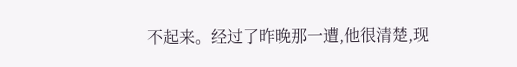不起来。经过了昨晚那一遭,他很清楚,现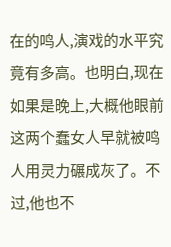在的鸣人,演戏的水平究竟有多高。也明白,现在如果是晚上,大概他眼前这两个蠢女人早就被鸣人用灵力碾成灰了。不过,他也不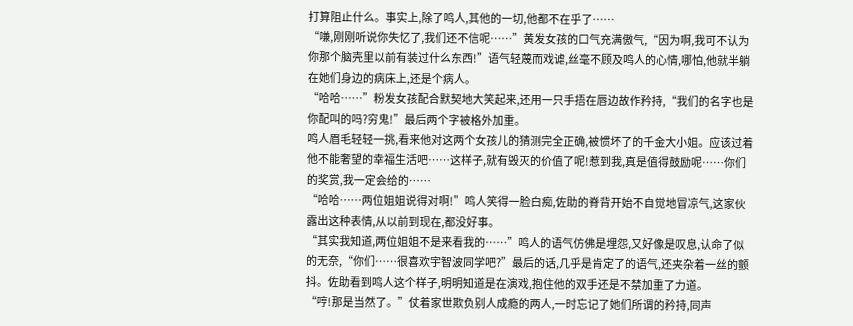打算阻止什么。事实上,除了鸣人,其他的一切,他都不在乎了……
“嗛,刚刚听说你失忆了,我们还不信呢……”黄发女孩的口气充满傲气,“因为啊,我可不认为你那个脑壳里以前有装过什么东西!”语气轻蔑而戏谑,丝毫不顾及鸣人的心情,哪怕,他就半躺在她们身边的病床上,还是个病人。
“哈哈……”粉发女孩配合默契地大笑起来,还用一只手捂在唇边故作矜持,“我们的名字也是你配叫的吗?穷鬼!”最后两个字被格外加重。
鸣人眉毛轻轻一挑,看来他对这两个女孩儿的猜测完全正确,被惯坏了的千金大小姐。应该过着他不能奢望的幸福生活吧……这样子,就有毁灭的价值了呢!惹到我,真是值得鼓励呢……你们的奖赏,我一定会给的……
“哈哈……两位姐姐说得对啊!”鸣人笑得一脸白痴,佐助的脊背开始不自觉地冒凉气,这家伙露出这种表情,从以前到现在,都没好事。
“其实我知道,两位姐姐不是来看我的……”鸣人的语气仿佛是埋怨,又好像是叹息,认命了似的无奈,“你们……很喜欢宇智波同学吧?”最后的话,几乎是肯定了的语气,还夹杂着一丝的颤抖。佐助看到鸣人这个样子,明明知道是在演戏,抱住他的双手还是不禁加重了力道。
“哼!那是当然了。”仗着家世欺负别人成瘾的两人,一时忘记了她们所谓的矜持,同声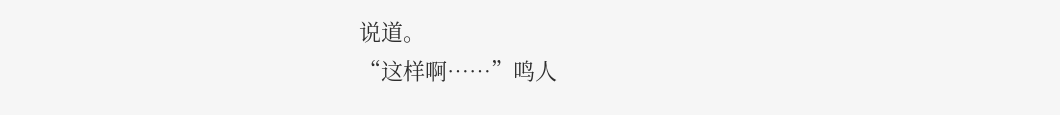说道。
“这样啊……”鸣人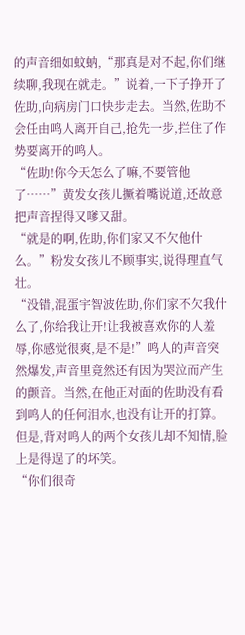的声音细如蚊蚋,“那真是对不起,你们继续聊,我现在就走。”说着,一下子挣开了佐助,向病房门口快步走去。当然,佐助不会任由鸣人离开自己,抢先一步,拦住了作势要离开的鸣人。
“佐助!你今天怎么了嘛,不要管他了……”黄发女孩儿撅着嘴说道,还故意把声音捏得又嗲又甜。
“就是的啊,佐助,你们家又不欠他什么。”粉发女孩儿不顾事实,说得理直气壮。
“没错,混蛋宇智波佐助,你们家不欠我什么了,你给我让开!让我被喜欢你的人羞辱,你感觉很爽,是不是!”鸣人的声音突然爆发,声音里竟然还有因为哭泣而产生的颤音。当然,在他正对面的佐助没有看到鸣人的任何泪水,也没有让开的打算。但是,背对鸣人的两个女孩儿却不知情,脸上是得逞了的坏笑。
“你们很奇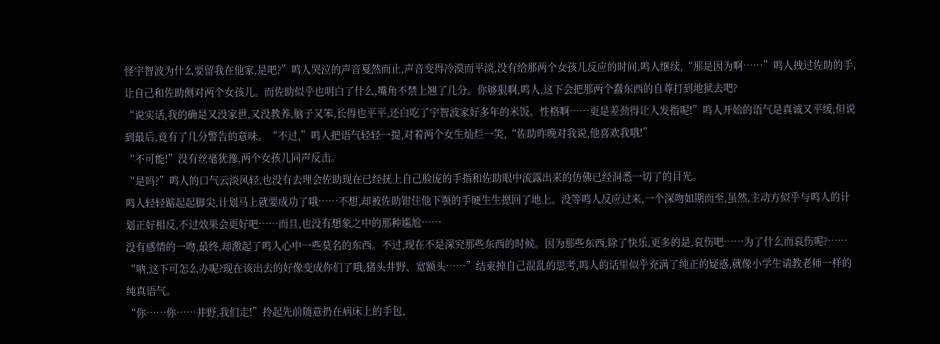怪宇智波为什么要留我在他家,是吧?”鸣人哭泣的声音戛然而止,声音变得冷漠而平淡,没有给那两个女孩儿反应的时间,鸣人继续,“那是因为啊……”鸣人拽过佐助的手,让自己和佐助侧对两个女孩儿。而佐助似乎也明白了什么,嘴角不禁上翘了几分。你够狠啊,鸣人,这下会把那两个蠢东西的自尊打到地狱去吧?
“说实话,我的确是又没家世,又没教养,脑子又笨,长得也平平,还白吃了宇智波家好多年的米饭。性格啊……更是差劲得让人发指呢!”鸣人开始的语气是真诚又平缓,但说到最后,竟有了几分警告的意味。“不过,”鸣人把语气轻轻一提,对着两个女生灿烂一笑,“佐助昨晚对我说,他喜欢我哦!”
“不可能!”没有丝毫犹豫,两个女孩儿同声反击。
“是吗?”鸣人的口气云淡风轻,也没有去理会佐助现在已经抚上自己脸庞的手指和佐助眼中流露出来的仿佛已经洞悉一切了的目光。
鸣人轻轻踮起起脚尖,计划马上就要成功了哦……不想,却被佐助钳住他下颚的手硬生生摁回了地上。没等鸣人反应过来,一个深吻如期而至,虽然,主动方似乎与鸣人的计划正好相反,不过效果会更好吧……而且,也没有想象之中的那种尴尬……
没有感情的一吻,最终,却激起了鸣人心中一些莫名的东西。不过,现在不是深究那些东西的时候。因为那些东西,除了快乐,更多的是,哀伤吧……为了什么而哀伤呢?……
“呐,这下可怎么办呢?现在该出去的好像变成你们了哦,猪头井野、宽额头……”结束掉自己混乱的思考,鸣人的话里似乎充满了纯正的疑惑,就像小学生请教老师一样的纯真语气。
“你……你……井野,我们走!”拎起先前随意扔在病床上的手包,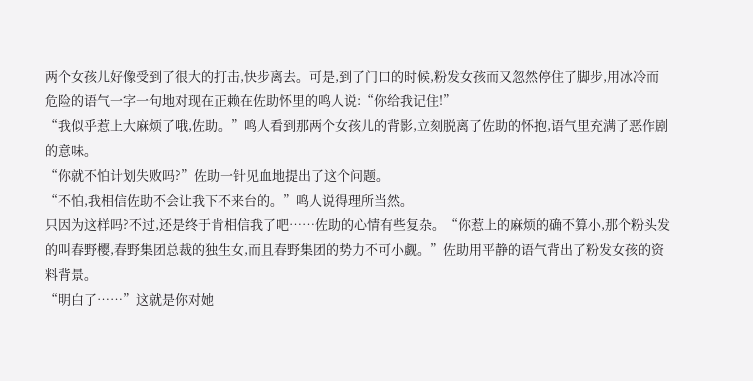两个女孩儿好像受到了很大的打击,快步离去。可是,到了门口的时候,粉发女孩而又忽然停住了脚步,用冰冷而危险的语气一字一句地对现在正赖在佐助怀里的鸣人说:“你给我记住!”
“我似乎惹上大麻烦了哦,佐助。”鸣人看到那两个女孩儿的背影,立刻脱离了佐助的怀抱,语气里充满了恶作剧的意味。
“你就不怕计划失败吗?”佐助一针见血地提出了这个问题。
“不怕,我相信佐助不会让我下不来台的。”鸣人说得理所当然。
只因为这样吗?不过,还是终于肯相信我了吧……佐助的心情有些复杂。“你惹上的麻烦的确不算小,那个粉头发的叫春野樱,春野集团总裁的独生女,而且春野集团的势力不可小觑。”佐助用平静的语气背出了粉发女孩的资料背景。
“明白了……”这就是你对她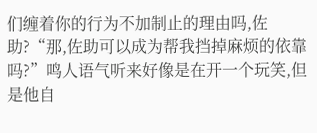们缠着你的行为不加制止的理由吗,佐助?“那,佐助可以成为帮我挡掉麻烦的依靠吗?”鸣人语气听来好像是在开一个玩笑,但是他自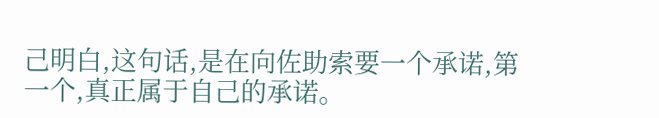己明白,这句话,是在向佐助索要一个承诺,第一个,真正属于自己的承诺。